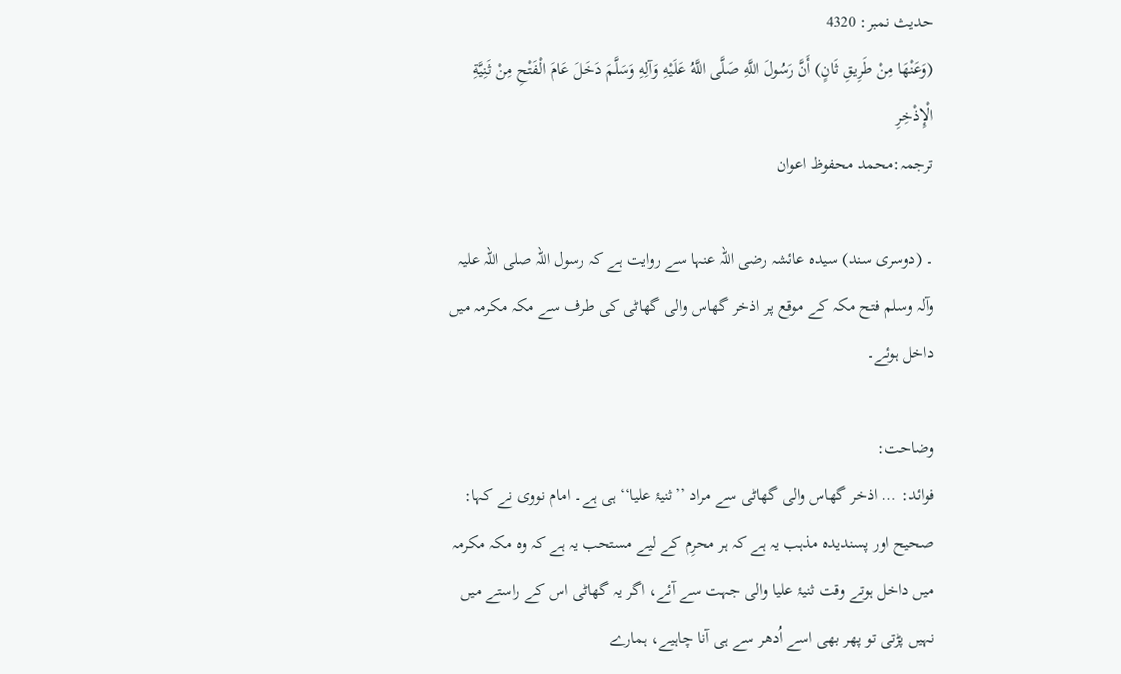حدیث نمبر: 4320
(وَعَنْهَا مِنْ طَرِيقِ ثَانٍ) أَنَّ رَسُولَ اللَّهِ صَلَّى اللَّهُ عَلَيْهِ وَآلِهِ وَسَلَّمَ دَخَلَ عَامَ الْفَتْحِ مِنْ ثَنِيَّةِ الْإِذْخِرِ
ترجمہ:محمد محفوظ اعوان

۔ (دوسری سند) سیدہ عائشہ رضی اللہ عنہا سے روایت ہے کہ رسول اللہ صلی اللہ علیہ وآلہ وسلم فتح مکہ کے موقع پر اذخر گھاس والی گھاٹی کی طرف سے مکہ مکرمہ میں داخل ہوئے۔

وضاحت:
فوائد: … اذخر گھاس والی گھاٹی سے مراد ’’ثنیۂ علیا‘‘ ہی ہے۔ امام نووی نے کہا: صحیح اور پسندیدہ مذہب یہ ہے کہ ہر محرِم کے لیے مستحب یہ ہے کہ وہ مکہ مکرمہ میں داخل ہوتے وقت ثنیۂ علیا والی جہت سے آئے، اگر یہ گھاٹی اس کے راستے میں نہیں پڑتی تو پھر بھی اسے اُدھر سے ہی آنا چاہیے، ہمارے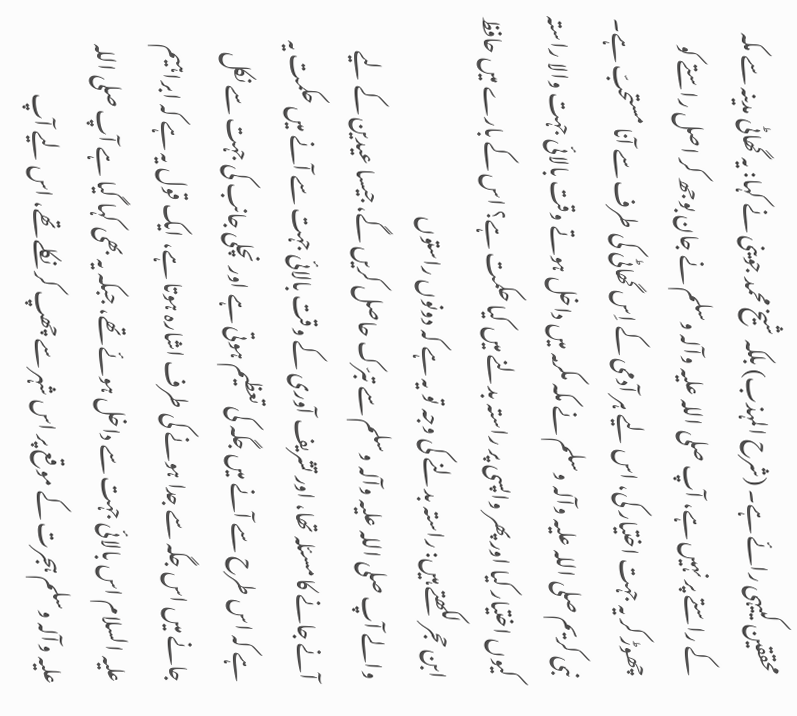محققین کییہی رائے ہے۔ (شرح المہذب) بلکہ شیخ محمد جوینی نے کہا: یہ گھاٹی مدینہ سے مکہ کے راستے پر نہیں ہے، آپ صلی اللہ علیہ وآلہ وسلم نے جان بوجھ کر اصل راستے کو چھوڑ کر یہ جہت اختیار کی، اس لیے ہر آدمی کے اِس گھاٹی کی طرف سے آنا مستحبّ ہے۔
نبی کریم صلی اللہ علیہ وآلہ وسلم نے مکہ مکرمہ میں داخل ہوتے وقت بالائی جہت والا راستہ کیوں اختیار کیا اور پھر واپسی پر راستہ بدلنے میں کیا حکمت ہے؟ اس کے بارے میں حافظ ابن حجر لکھتے ہیں: راستہ بدلنے کی وجہ تو یہ ہے کہ دونوں راستوں
والے آپ صلی اللہ علیہ وآلہ وسلم سے تبرّک حاصل کریں گے، جیسا عیدین کے لیے آنے جانے کا مسئلہ تھا، اور تشریف آوری کے وقت بالائی جہت سے آنے میں حکمت یہ ہے کہ اس طرح سے آنے میں جگہ کی تعظیم ہوتی ہے اور نچلی جانب کی جہت سے نکل جانے میں اس جگہ سے جدا ہونے کی طرف اشارہ ہوتا ہے، ایک قول یہ ہے کہ ابراہیم علیہ السلام اس بالائی جہت سے داخل ہوئے تھے، جبکہ یہ بھی کہا گیا ہے آپ صلی اللہ علیہ وآلہ وسلم ہجرت کے موقع پر اس شہر سے چھپ کر نکلے تھے، اس لیے آپ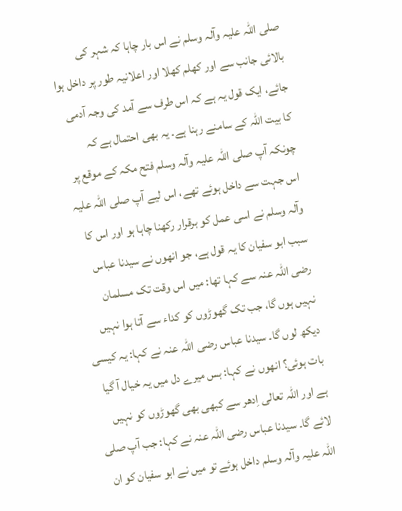صلی اللہ علیہ وآلہ وسلم نے اس بار چاہا کہ شہر کی بالائی جانب سے اور کھلم کھلا اور اعلانیہ طور پر داخل ہوا جائے، ایک قول یہ ہے کہ اس طرف سے آمد کی وجہ آدمی کا بیت اللہ کے سامنے رہنا ہے۔ یہ بھی احتمال ہے کہ چونکہ آپ صلی اللہ علیہ وآلہ وسلم فتح مکہ کے موقع پر اس جہت سے داخل ہوئے تھے، اس لیے آپ صلی اللہ علیہ وآلہ وسلم نے اسی عمل کو برقرار رکھنا چاہا ہو اور اس کا سبب ابو سفیان کا یہ قول ہے، جو انھوں نے سیدنا عباس رضی اللہ عنہ سے کہا تھا: میں اس وقت تک مسلمان نہیں ہوں گا، جب تک گھوڑوں کو کداء سے آتا ہوا نہیں دیکھ لوں گا۔ سیدنا عباس رضی اللہ عنہ نے کہا: یہ کیسی بات ہوئی؟ انھوں نے کہا: بس میرے دل میں یہ خیال آ گیا ہے اور اللہ تعالی اِدھر سے کبھی بھی گھوڑوں کو نہیں لائے گا۔ سیدنا عباس رضی اللہ عنہ نے کہا: جب آپ صلی اللہ علیہ وآلہ وسلم داخل ہوئے تو میں نے ابو سفیان کو ان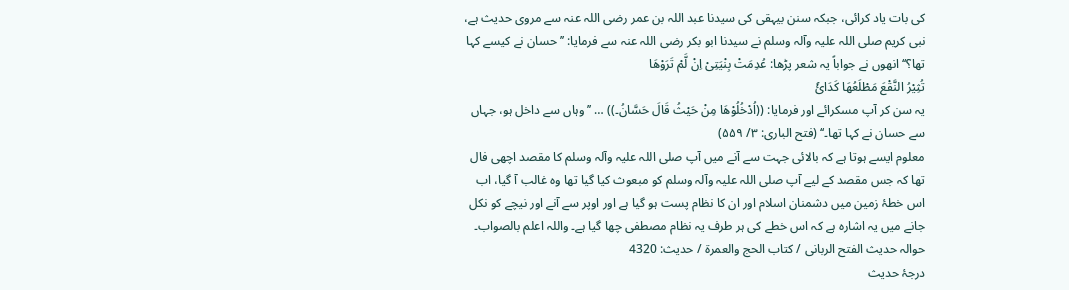کی بات یاد کرائی، جبکہ سنن بیہقی کی سیدنا عبد اللہ بن عمر رضی اللہ عنہ سے مروی حدیث ہے، نبی کریم صلی اللہ علیہ وآلہ وسلم نے سیدنا ابو بکر رضی اللہ عنہ سے فرمایا: ’’حسان نے کیسے کہا تھا؟‘‘ انھوں نے جواباً یہ شعر پڑھا: عُدِمَتْ بِنْیَتِیْ اِنْ لَّمْ تَرَوْھَا
تُثِیْرُ النَّقْعَ مَطْلَعُھَا کَدَائٗ
یہ سن کر آپ مسکرائے اور فرمایا: ((اُدْخُلُوْھَا مِنْ حَیْثُ قَالَ حَسَّانُ۔)) … ’’وہاں سے داخل ہو، جہاں سے حسان نے کہا تھا۔‘‘ (فتح الباری: ۳/ ۵۵۹)
معلوم ایسے ہوتا ہے کہ بالائی جہت سے آنے میں آپ صلی اللہ علیہ وآلہ وسلم کا مقصد اچھی فال تھا کہ جس مقصد کے لیے آپ صلی اللہ علیہ وآلہ وسلم کو مبعوث کیا گیا تھا وہ غالب آ گیا، اب اس خطۂ زمین میں دشمنان اسلام اور ان کا نظام پست ہو گیا ہے اور اوپر سے آنے اور نیچے کو نکل جانے میں یہ اشارہ ہے کہ اس خطے کی ہر طرف یہ نظام مصطفی چھا گیا ہے۔ واللہ اعلم بالصواب۔
حوالہ حدیث الفتح الربانی / كتاب الحج والعمرة / حدیث: 4320
درجۂ حدیث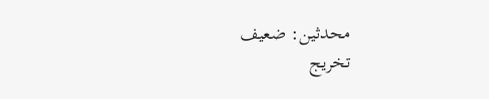محدثین: ضعیف
تخریج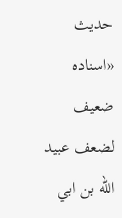حدیث «اسناده ضعيف لضعف عبيد الله بن ابي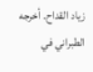زياد القداح۔ أخرجه الطبراني في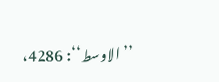’’الاوسط‘‘: 4286،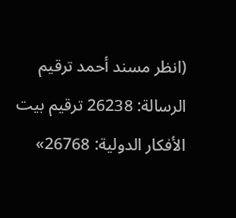(انظر مسند أحمد ترقيم الرسالة: 26238 ترقیم بيت الأفكار الدولية: 26768»